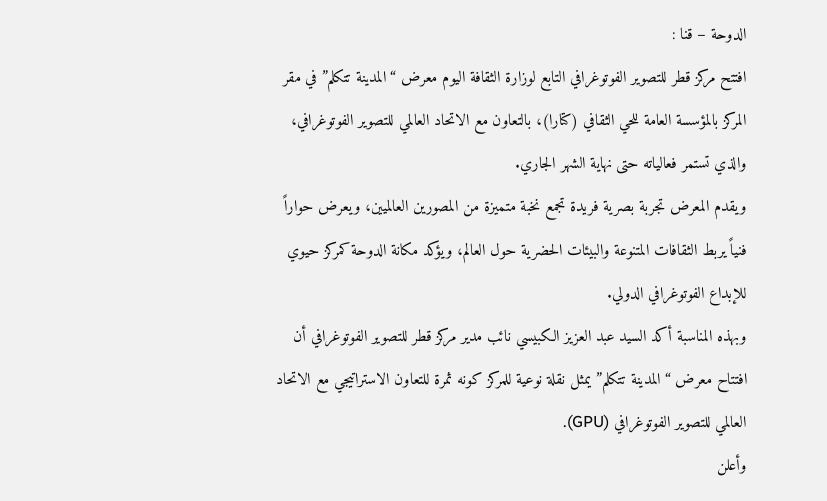الدوحة – قنا :
افتتح مركز قطر للتصوير الفوتوغرافي التابع لوزارة الثقافة اليوم معرض “المدينة تتكلم” في مقر المركز بالمؤسسة العامة للحي الثقافي (كتارا)، بالتعاون مع الاتحاد العالمي للتصوير الفوتوغرافي، والذي تستمر فعالياته حتى نهاية الشهر الجاري.
ويقدم المعرض تجربة بصرية فريدة تجمع نخبة متميزة من المصورين العالميين، ويعرض حواراً فنياً يربط الثقافات المتنوعة والبيئات الحضرية حول العالم، ويؤكد مكانة الدوحة كمركز حيوي للإبداع الفوتوغرافي الدولي.
وبهذه المناسبة أكد السيد عبد العزيز الكبيسي نائب مدير مركز قطر للتصوير الفوتوغرافي أن افتتاح معرض “المدينة تتكلم” يمثل نقلة نوعية للمركز كونه ثمرة للتعاون الاستراتيجي مع الاتحاد العالمي للتصوير الفوتوغرافي (GPU).
وأعلن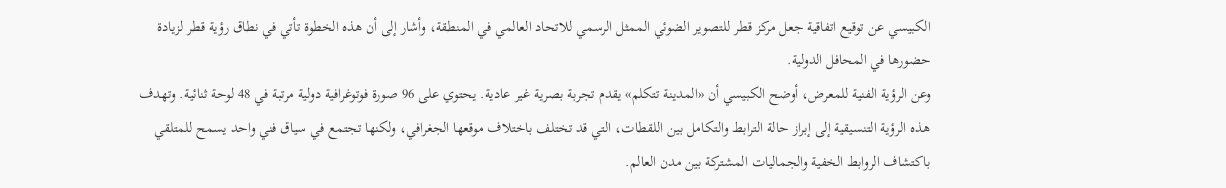الكبيسي عن توقيع اتفاقية جعل مركز قطر للتصوير الضوئي الممثل الرسمي للاتحاد العالمي في المنطقة، وأشار إلى أن هذه الخطوة تأتي في نطاق رؤية قطر لزيادة حضورها في المحافل الدولية.
وعن الرؤية الفنية للمعرض، أوضح الكبيسي أن «المدينة تتكلم» يقدم تجربة بصرية غير عادية. يحتوي على 96 صورة فوتوغرافية دولية مرتبة في 48 لوحة ثنائية. وتهدف هذه الرؤية التنسيقية إلى إبراز حالة الترابط والتكامل بين اللقطات، التي قد تختلف باختلاف موقعها الجغرافي، ولكنها تجتمع في سياق فني واحد يسمح للمتلقي باكتشاف الروابط الخفية والجماليات المشتركة بين مدن العالم.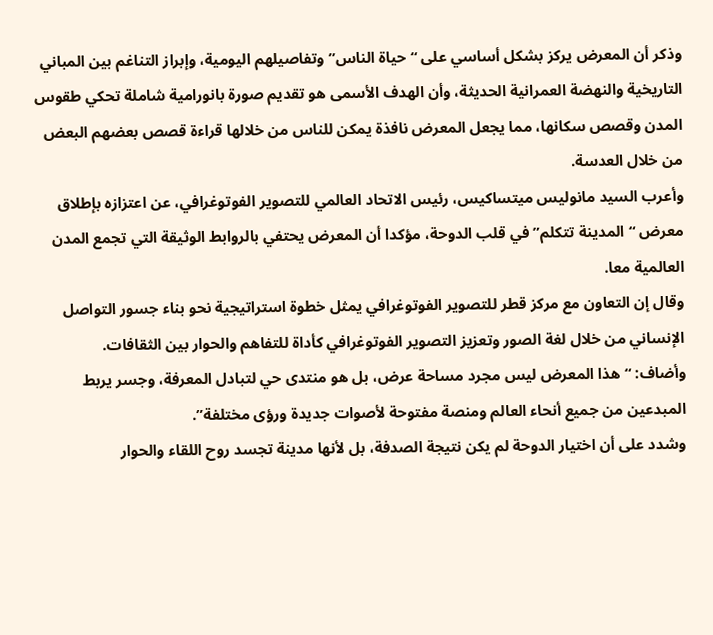وذكر أن المعرض يركز بشكل أساسي على “حياة الناس” وتفاصيلهم اليومية، وإبراز التناغم بين المباني التاريخية والنهضة العمرانية الحديثة، وأن الهدف الأسمى هو تقديم صورة بانورامية شاملة تحكي طقوس المدن وقصص سكانها، مما يجعل المعرض نافذة يمكن للناس من خلالها قراءة قصص بعضهم البعض من خلال العدسة.
وأعرب السيد مانوليس ميتساكيس، رئيس الاتحاد العالمي للتصوير الفوتوغرافي، عن اعتزازه بإطلاق معرض “المدينة تتكلم” في قلب الدوحة، مؤكدا أن المعرض يحتفي بالروابط الوثيقة التي تجمع المدن العالمية معا.
وقال إن التعاون مع مركز قطر للتصوير الفوتوغرافي يمثل خطوة استراتيجية نحو بناء جسور التواصل الإنساني من خلال لغة الصور وتعزيز التصوير الفوتوغرافي كأداة للتفاهم والحوار بين الثقافات.
وأضاف: “هذا المعرض ليس مجرد مساحة عرض، بل هو منتدى حي لتبادل المعرفة، وجسر يربط المبدعين من جميع أنحاء العالم ومنصة مفتوحة لأصوات جديدة ورؤى مختلفة”.
وشدد على أن اختيار الدوحة لم يكن نتيجة الصدفة، بل لأنها مدينة تجسد روح اللقاء والحوار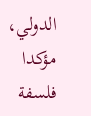الدولي، مؤكدا فلسفة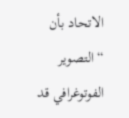الاتحاد بأن “التصوير الفوتوغرافي قد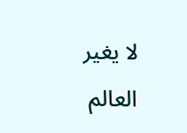لا يغير العالم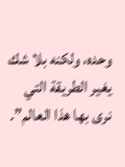وحده، ولكنه بلا شك يغير الطريقة التي نرى بها هذا العالم”.